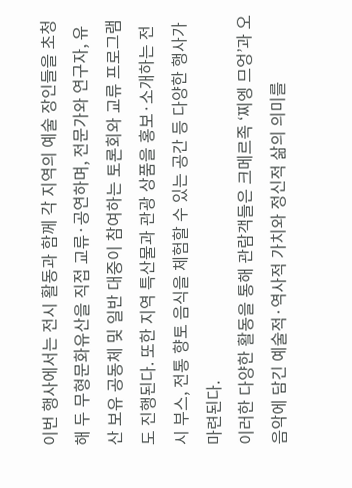이번 행사에서는 전시 활동과 함께 각 지역의 예술 장인들을 초청해 두 무형문화유산을 직접 교류·공연하며, 전문가와 연구자, 유산 보유 공동체 및 일반 대중이 참여하는 토론회와 교류 프로그램도 진행된다. 또한 지역 특산물과 관광 상품을 홍보·소개하는 전시 부스, 전통 향토 음식을 체험할 수 있는 공간 등 다양한 행사가 마련된다.
이러한 다양한 활동을 통해 관람객들은 크메르족 ‘찌엥 므엉’과 오음악에 담긴 예술적·역사적 가치와 정신적 삶의 의미를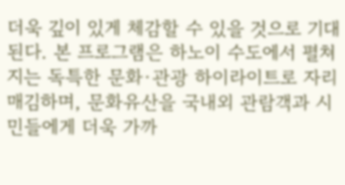더욱 깊이 있게 체감할 수 있을 것으로 기대된다. 본 프로그램은 하노이 수도에서 펼쳐지는 독특한 문화·관광 하이라이트로 자리매김하며, 문화유산을 국내외 관람객과 시민들에게 더욱 가까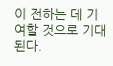이 전하는 데 기여할 것으로 기대된다.